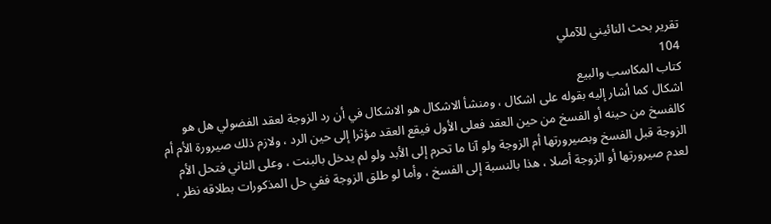تقرير بحث النائيني للآملي
104
كتاب المكاسب والبيع
اشكال كما أشار إليه بقوله على اشكال ، ومنشأ الاشكال هو الاشكال في أن رد الزوجة لعقد الفضولي هل هو كالفسخ من حينه أو الفسخ من حين العقد فعلى الأول فيقع العقد مؤثرا إلى حين الرد ، ولازم ذلك صيرورة الأم أم الزوجة قبل الفسخ وبصيرورتها أم الزوجة ولو آنا ما تحرم إلى الأبد ولو لم يدخل بالبنت ، وعلى الثاني فتحل الأم لعدم صيرورتها أو الزوجة أصلا ، هذا بالنسبة إلى الفسخ ، وأما لو طلق الزوجة ففي حل المذكورات بطلاقه نظر ،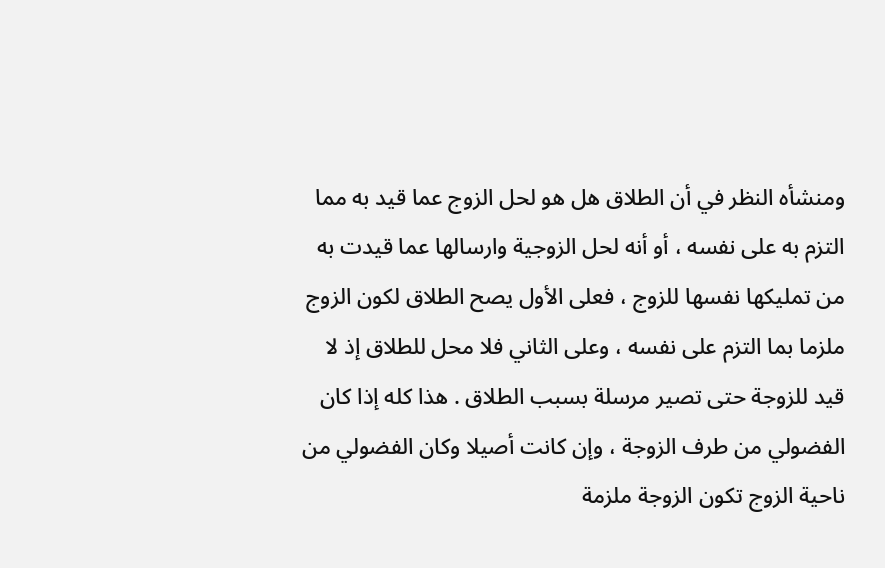ومنشأه النظر في أن الطلاق هل هو لحل الزوج عما قيد به مما التزم به على نفسه ، أو أنه لحل الزوجية وارسالها عما قيدت به من تمليكها نفسها للزوج ، فعلى الأول يصح الطلاق لكون الزوج ملزما بما التزم على نفسه ، وعلى الثاني فلا محل للطلاق إذ لا قيد للزوجة حتى تصير مرسلة بسبب الطلاق . هذا كله إذا كان الفضولي من طرف الزوجة ، وإن كانت أصيلا وكان الفضولي من ناحية الزوج تكون الزوجة ملزمة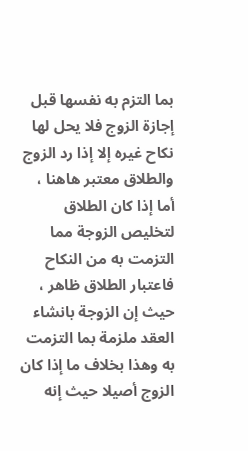بما التزم به نفسها قبل إجازة الزوج فلا يحل لها نكاح غيره إلا إذا رد الزوج والطلاق معتبر هاهنا ، أما إذا كان الطلاق لتخليص الزوجة مما التزمت به من النكاح فاعتبار الطلاق ظاهر ، حيث إن الزوجة بانشاء العقد ملزمة بما التزمت به وهذا بخلاف ما إذا كان الزوج أصيلا حيث إنه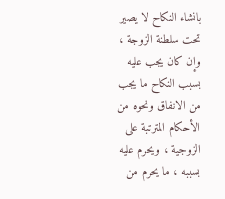بانشاء النكاح لا يصير تحت سلطنة الزوجة ، وإن كان يجب عليه بسبب النكاح ما يجب من الانفاق ونحوه من الأحكام المترتبة على الزوجية ، ويحرم عليه بسببه ، ما يحرم من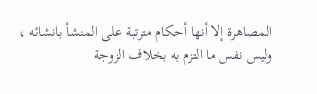المصاهرة إلا أنها أحكام مترتبة على المنشأ بانشائه ، وليس نفس ما التزم به بخلاف الزوجة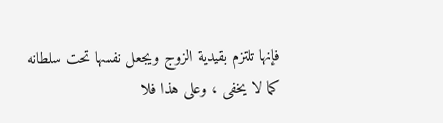فإنها تلتزم بقيدية الزوج ويجعل نفسها تحت سلطانه كما لا يخفى ، وعلى هذا فلا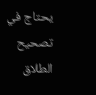يحتاج في تصحيح الطلاق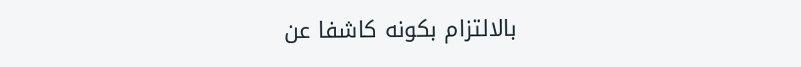بالالتزام بكونه كاشفا عن